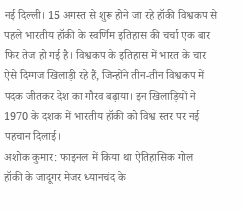नई दिल्ली। 15 अगस्त से शुरू होने जा रहे हॉकी विश्वकप से पहले भारतीय हॉकी के स्वर्णिम इतिहास की चर्चा एक बार फिर तेज हो गई है। विश्वकप के इतिहास में भारत के चार ऐसे दिग्गज खिलाड़ी रहे हैं, जिन्होंने तीन-तीन विश्वकप में पदक जीतकर देश का गौरव बढ़ाया। इन खिलाड़ियों ने 1970 के दशक में भारतीय हॉकी को विश्व स्तर पर नई पहचान दिलाई।
अशोक कुमार: फाइनल में किया था ऐतिहासिक गोल
हॉकी के जादूगर मेजर ध्यानचंद के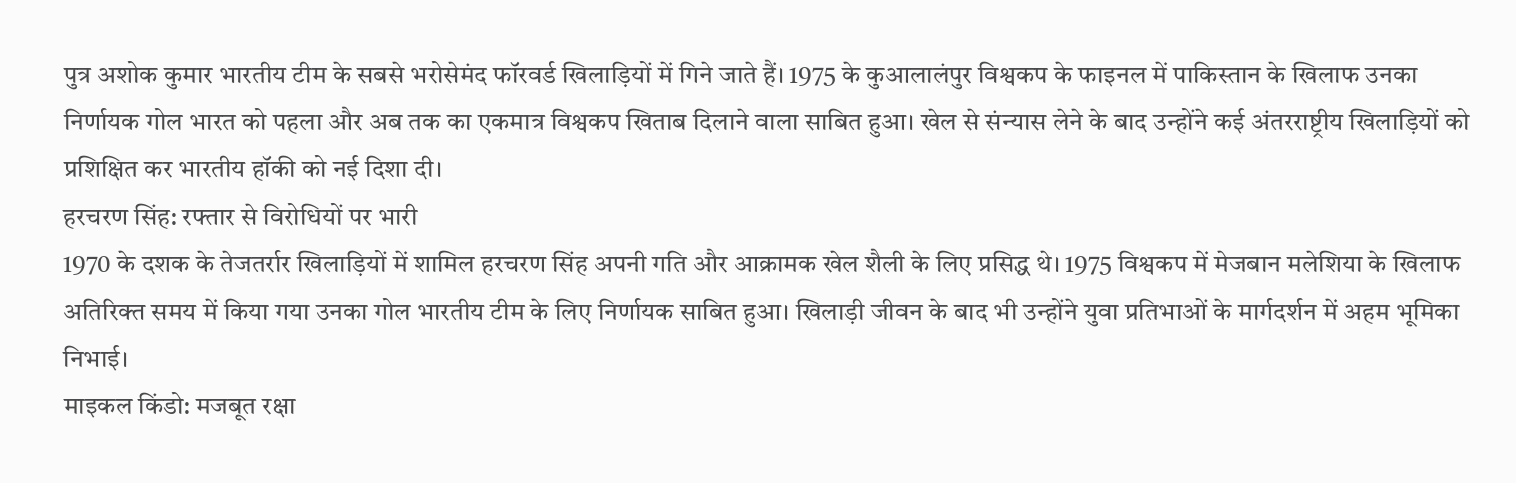पुत्र अशोक कुमार भारतीय टीम के सबसे भरोसेमंद फॉरवर्ड खिलाड़ियों में गिने जाते हैं। 1975 के कुआलालंपुर विश्वकप के फाइनल में पाकिस्तान के खिलाफ उनका निर्णायक गोल भारत को पहला और अब तक का एकमात्र विश्वकप खिताब दिलाने वाला साबित हुआ। खेल से संन्यास लेने के बाद उन्होंने कई अंतरराष्ट्रीय खिलाड़ियों को प्रशिक्षित कर भारतीय हॉकी को नई दिशा दी।
हरचरण सिंह: रफ्तार से विरोधियों पर भारी
1970 के दशक के तेजतर्रार खिलाड़ियों में शामिल हरचरण सिंह अपनी गति और आक्रामक खेल शैली के लिए प्रसिद्ध थे। 1975 विश्वकप में मेजबान मलेशिया के खिलाफ अतिरिक्त समय में किया गया उनका गोल भारतीय टीम के लिए निर्णायक साबित हुआ। खिलाड़ी जीवन के बाद भी उन्होंने युवा प्रतिभाओं के मार्गदर्शन में अहम भूमिका निभाई।
माइकल किंडो: मजबूत रक्षा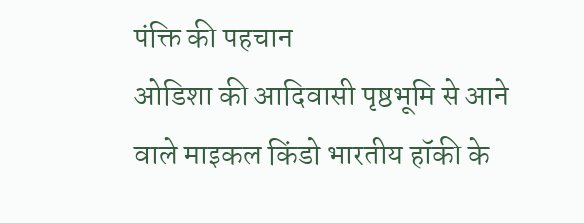पंक्ति की पहचान
ओडिशा की आदिवासी पृष्ठभूमि से आने वाले माइकल किंडो भारतीय हॉकी के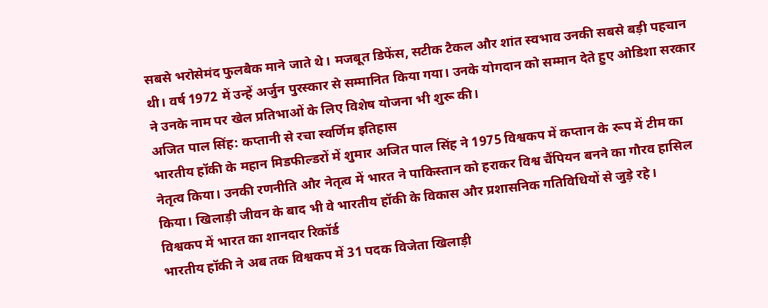सबसे भरोसेमंद फुलबैक माने जाते थे। मजबूत डिफेंस, सटीक टैकल और शांत स्वभाव उनकी सबसे बड़ी पहचान थी। वर्ष 1972 में उन्हें अर्जुन पुरस्कार से सम्मानित किया गया। उनके योगदान को सम्मान देते हुए ओडिशा सरकार ने उनके नाम पर खेल प्रतिभाओं के लिए विशेष योजना भी शुरू की।
अजित पाल सिंह: कप्तानी से रचा स्वर्णिम इतिहास
भारतीय हॉकी के महान मिडफील्डरों में शुमार अजित पाल सिंह ने 1975 विश्वकप में कप्तान के रूप में टीम का नेतृत्व किया। उनकी रणनीति और नेतृत्व में भारत ने पाकिस्तान को हराकर विश्व चैंपियन बनने का गौरव हासिल किया। खिलाड़ी जीवन के बाद भी वे भारतीय हॉकी के विकास और प्रशासनिक गतिविधियों से जुड़े रहे।
विश्वकप में भारत का शानदार रिकॉर्ड
भारतीय हॉकी ने अब तक विश्वकप में 31 पदक विजेता खिलाड़ी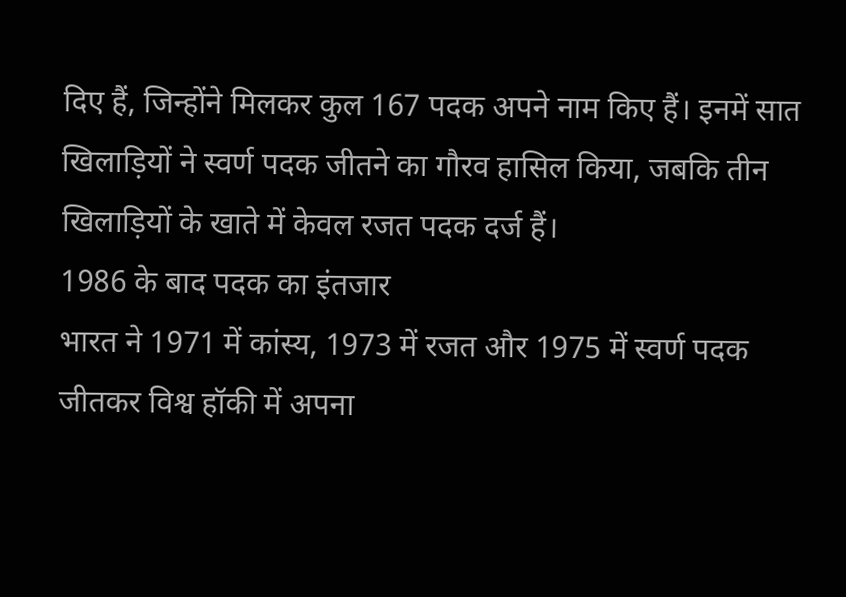दिए हैं, जिन्होंने मिलकर कुल 167 पदक अपने नाम किए हैं। इनमें सात खिलाड़ियों ने स्वर्ण पदक जीतने का गौरव हासिल किया, जबकि तीन खिलाड़ियों के खाते में केवल रजत पदक दर्ज हैं।
1986 के बाद पदक का इंतजार
भारत ने 1971 में कांस्य, 1973 में रजत और 1975 में स्वर्ण पदक जीतकर विश्व हॉकी में अपना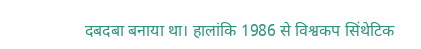दबदबा बनाया था। हालांकि 1986 से विश्वकप सिंथेटिक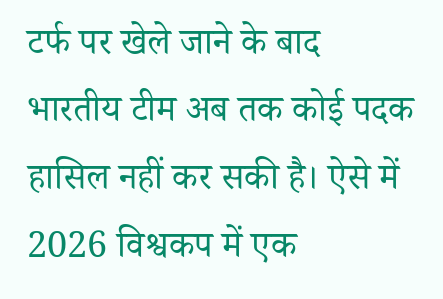टर्फ पर खेले जाने के बाद भारतीय टीम अब तक कोई पदक हासिल नहीं कर सकी है। ऐसे में 2026 विश्वकप में एक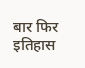बार फिर इतिहास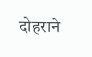दोहराने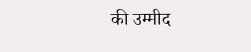की उम्मीद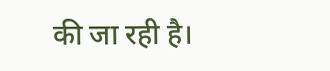की जा रही है।